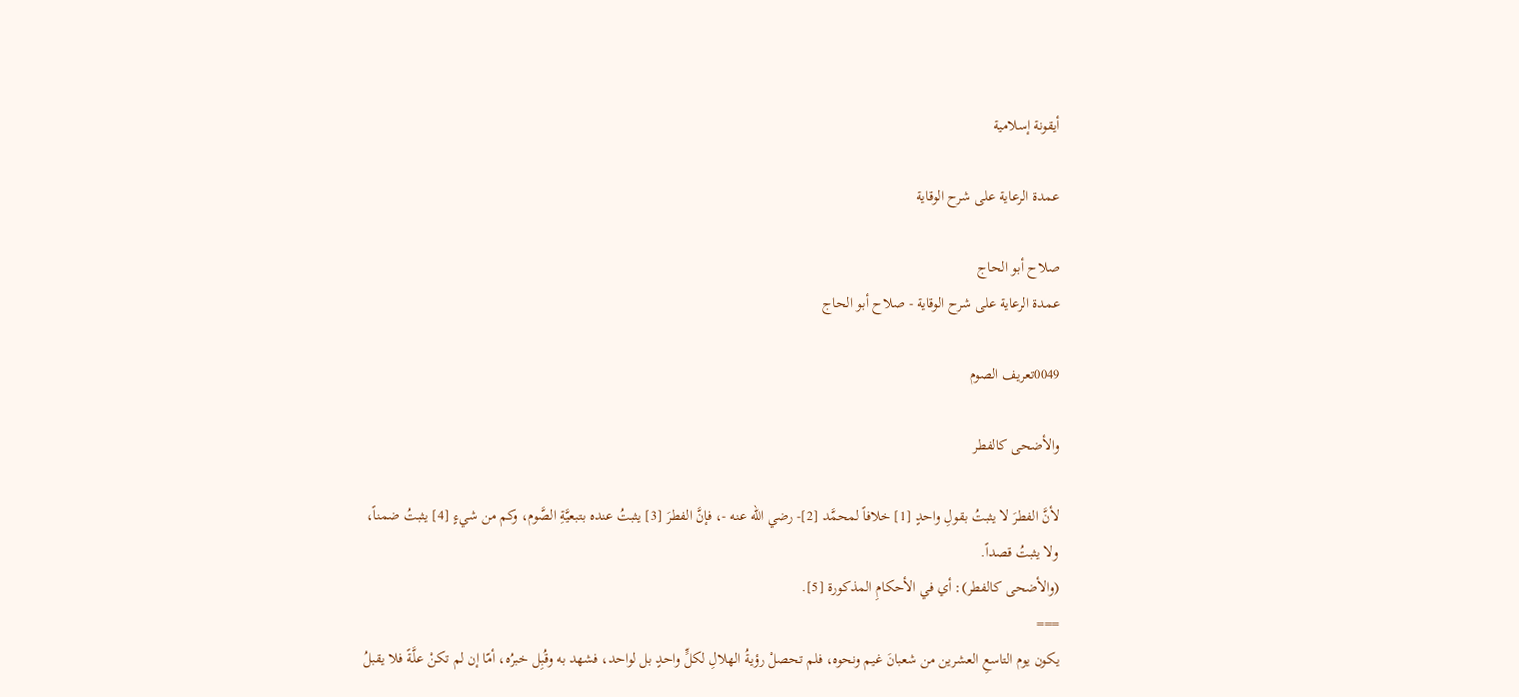أيقونة إسلامية

عمدة الرعاية على شرح الوقاية

صلاح أبو الحاج
عمدة الرعاية على شرح الوقاية - صلاح أبو الحاج

0049تعريف الصوم

والأضحى كالفطر

لأنَّ الفطرَ لا يثبتُ بقولِ واحدٍ [1] خلافاً لمحمَّد [2]- رضي الله عنه -، فإنَّ الفطرَ [3] يثبتُ عنده بتبعيَّةِ الصَّوم، وكم من شيءٍ [4] يثبتُ ضمناً، ولا يثبتُ قصداً.
(والأضحى كالفطر): أي في الأحكامِ المذكورة [5].
===
يكون يوم التاسعِ العشرين من شعبانَ غيم ونحوه، فلم تحصلْ رؤيةُ الهلالِ لكلٍّ واحدٍ بل لواحد، فشهد به وقُبِل خبرُه، أمّا إن لم تكنْ علَّةً فلا يقبلُ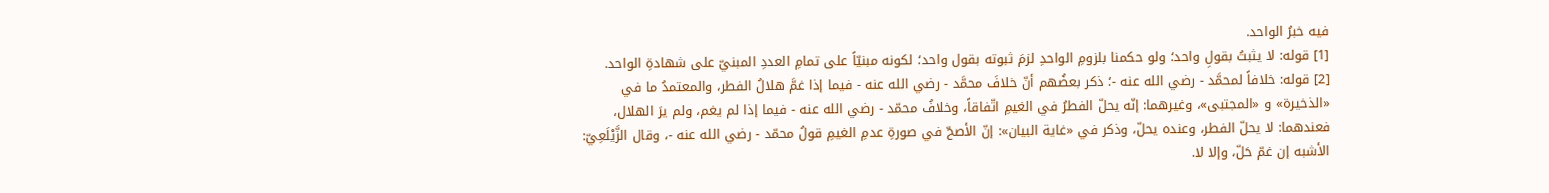فيه خبرُ الواحد.
[1] قوله: لا يثبتُ بقولِ واحد؛ ولو حكمنا بلزومِ الواحدِ لزمَ ثبوته بقول واحد؛ لكونه مبنيّاً على تمامِ العددِ المبنيّ على شهادةِ الواحد.
[2] قوله: خلافاً لمحمَّد - رضي الله عنه -؛ ذكر بعضُهم أنّ خلافَ محمَّد - رضي الله عنه - فيما إذا غمَّ هلالُ الفطر، والمعتمدُ ما في «الذخيرة» و «المجتبى»، وغيرهما: إنّه يحلّ الفطرُ في الغيمِ اتّفاقاً، وخلافُ محمّد - رضي الله عنه - فيما إذا لم يغم، ولم يرَ الهلال، فعندهما: لا يحلّ الفطر، وعنده يحلّ، وذكر في «غاية البيان»: إنّ الأصحّ في صورةِ عدمِ الغيمِ قولُ محمّد - رضي الله عنه -، وقال الزَّيْلَعِيّ: الأشبه إن غمّ حَلّ، وإلا لا.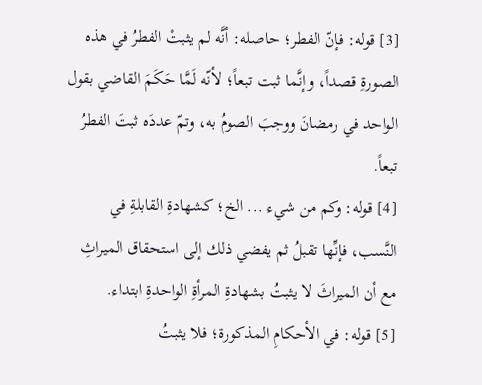[3] قوله: فإنّ الفطر؛ حاصله: أنَّه لم يثبتْ الفطرُ في هذه الصورةِ قصداً، وإنَّما ثبت تبعاً؛ لأنّه لَمَّا حَكَمَ القاضي بقول الواحد في رمضانَ ووجبَ الصومُ به، وتمّ عددَه ثبتَ الفطرُ تبعاً.
[4] قوله: وكم من شيء ... الخ؛ كشهادةِ القابلةِ في النَّسب، فإنِّها تقبلُ ثم يفضي ذلك إلى استحقاق الميراثِ مع أن الميراثَ لا يثبتُ بشهادةِ المرأةِ الواحدةِ ابتداء.
[5] قوله: في الأحكامِ المذكورة؛ فلا يثبتُ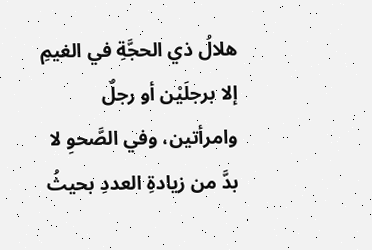هلالُ ذي الحجَّةِ في الغيمِ إلا برجلَيْن أو رجلٌ وامرأتين، وفي الصَّحوِ لا بدَّ من زيادةِ العددِ بحيثُ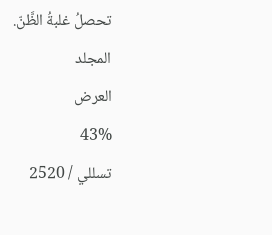تحصلُ غلبةُ الظَّنّ.
المجلد
العرض
43%
تسللي / 2520